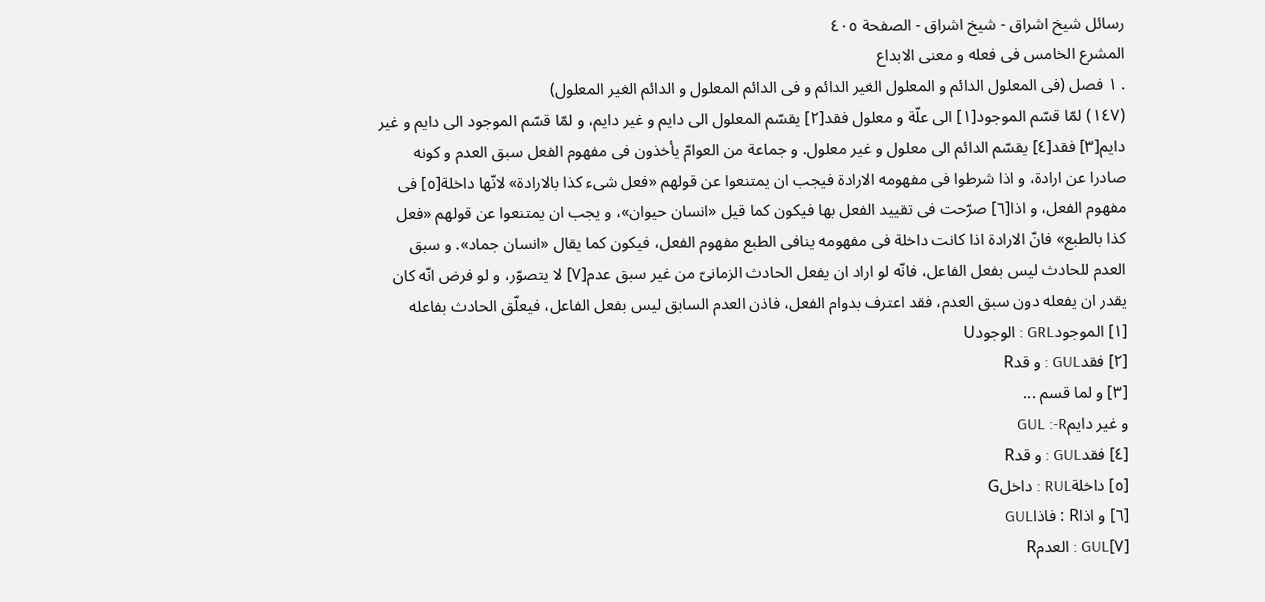رسائل شيخ اشراق - شيخ اشراق - الصفحة ٤٠٥
المشرع الخامس فى فعله و معنى الابداع
. ١ فصل (فى المعلول الدائم و المعلول الغير الدائم و فى الدائم المعلول و الدائم الغير المعلول)
(١٤٧) لمّا قسّم الموجود[١] الى علّة و معلول فقد[٢] يقسّم المعلول الى دايم و غير دايم، و لمّا قسّم الموجود الى دايم و غير دايم[٣] فقد[٤] يقسّم الدائم الى معلول و غير معلول. و جماعة من العوامّ يأخذون فى مفهوم الفعل سبق العدم و كونه صادرا عن ارادة، و اذا شرطوا فى مفهومه الارادة فيجب ان يمتنعوا عن قولهم «فعل شىء كذا بالارادة» لانّها داخلة[٥] فى مفهوم الفعل، و اذا[٦] صرّحت فى تقييد الفعل بها فيكون كما قيل «انسان حيوان»، و يجب ان يمتنعوا عن قولهم «فعل كذا بالطبع» فانّ الارادة اذا كانت داخلة فى مفهومه ينافى الطبع مفهوم الفعل، فيكون كما يقال «انسان جماد». و سبق العدم للحادث ليس بفعل الفاعل، فانّه لو اراد ان يفعل الحادث الزمانىّ من غير سبق عدم[٧] لا يتصوّر، و لو فرض انّه كان يقدر ان يفعله دون سبق العدم، فقد اعترف بدوام الفعل، فاذن العدم السابق ليس بفعل الفاعل، فيعلّق الحادث بفاعله
[١] الموجودGRL : الوجودU
[٢] فقدGUL : و قدR
[٣] و لما قسم ...
و غير دايمGUL :-R
[٤] فقدGUL : و قدR
[٥] داخلةRUL : داخلG
[٦] و اذاR : فاذاGUL
[٧]GUL : العدمR